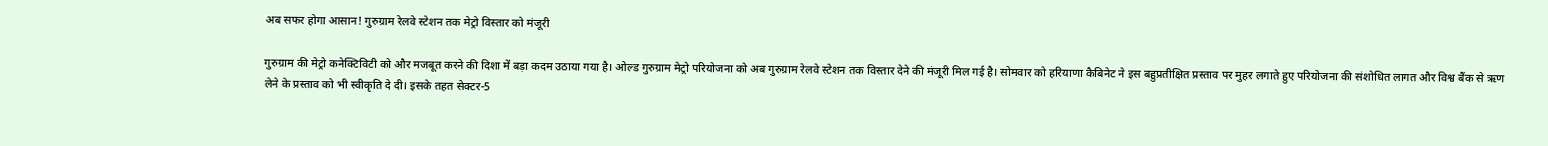अब सफर होगा आसान! गुरुग्राम रेलवे स्टेशन तक मेट्रो विस्तार को मंजूरी

गुरुग्राम की मेट्रो कनेक्टिविटी को और मजबूत करने की दिशा में बड़ा कदम उठाया गया है। ओल्ड गुरुग्राम मेट्रो परियोजना को अब गुरुग्राम रेलवे स्टेशन तक विस्तार देने की मंजूरी मिल गई है। सोमवार को हरियाणा कैबिनेट ने इस बहुप्रतीक्षित प्रस्ताव पर मुहर लगाते हुए परियोजना की संशोधित लागत और विश्व बैंक से ऋण लेने के प्रस्ताव को भी स्वीकृति दे दी। इसके तहत सेक्टर-5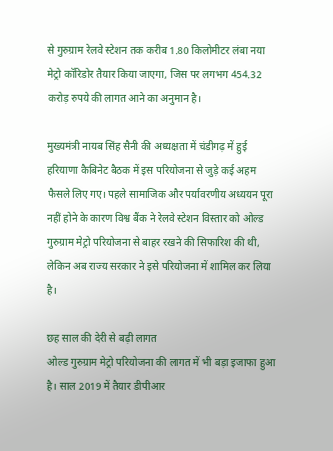से गुरुग्राम रेलवे स्टेशन तक करीब 1.80 किलोमीटर लंबा नया मेट्रो कॉरिडोर तैयार किया जाएगा, जिस पर लगभग 454.32 करोड़ रुपये की लागत आने का अनुमान है।

मुख्यमंत्री नायब सिंह सैनी की अध्यक्षता में चंडीगढ़ में हुई हरियाणा कैबिनेट बैठक में इस परियोजना से जुड़े कई अहम फैसले लिए गए। पहले सामाजिक और पर्यावरणीय अध्ययन पूरा नहीं होने के कारण विश्व बैंक ने रेलवे स्टेशन विस्तार को ओल्ड गुरुग्राम मेट्रो परियोजना से बाहर रखने की सिफारिश की थी, लेकिन अब राज्य सरकार ने इसे परियोजना में शामिल कर लिया है।

छह साल की देरी से बढ़ी लागत
ओल्ड गुरुग्राम मेट्रो परियोजना की लागत में भी बड़ा इजाफा हुआ है। साल 2019 में तैयार डीपीआर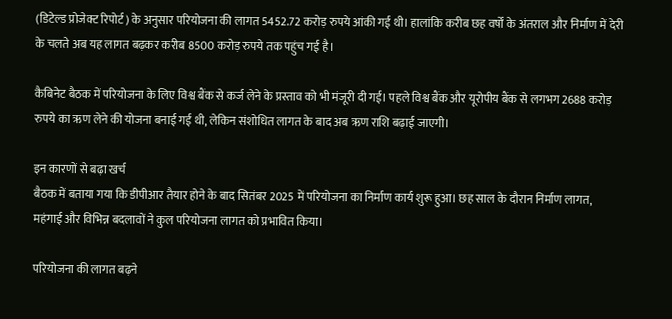(डिटेल्ड प्रोजेक्ट रिपोर्ट) के अनुसार परियोजना की लागत 5452.72 करोड़ रुपये आंकी गई थी। हालांकि करीब छह वर्षों के अंतराल और निर्माण में देरी के चलते अब यह लागत बढ़कर करीब 8500 करोड़ रुपये तक पहुंच गई है।

कैबिनेट बैठक में परियोजना के लिए विश्व बैंक से कर्ज लेने के प्रस्ताव को भी मंजूरी दी गई। पहले विश्व बैंक और यूरोपीय बैंक से लगभग 2688 करोड़ रुपये का ऋण लेने की योजना बनाई गई थी, लेकिन संशोधित लागत के बाद अब ऋण राशि बढ़ाई जाएगी।

इन कारणों से बढ़ा खर्च
बैठक में बताया गया कि डीपीआर तैयार होने के बाद सितंबर 2025 में परियोजना का निर्माण कार्य शुरू हुआ। छह साल के दौरान निर्माण लागत, महंगाई और विभिन्न बदलावों ने कुल परियोजना लागत को प्रभावित किया।

परियोजना की लागत बढ़ने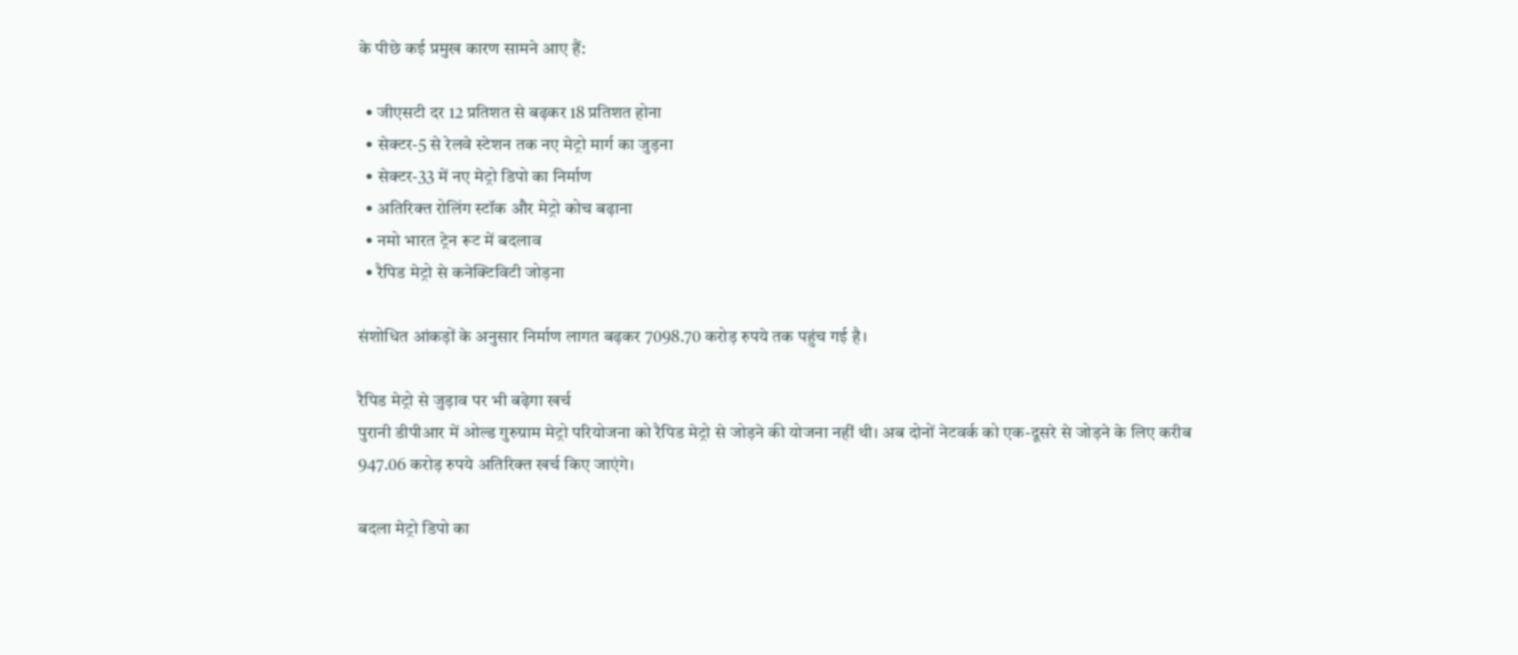के पीछे कई प्रमुख कारण सामने आए हैं:

  • जीएसटी दर 12 प्रतिशत से बढ़कर 18 प्रतिशत होना
  • सेक्टर-5 से रेलवे स्टेशन तक नए मेट्रो मार्ग का जुड़ना
  • सेक्टर-33 में नए मेट्रो डिपो का निर्माण
  • अतिरिक्त रोलिंग स्टॉक और मेट्रो कोच बढ़ाना
  • नमो भारत ट्रेन रूट में बदलाव
  • रैपिड मेट्रो से कनेक्टिविटी जोड़ना

संशोधित आंकड़ों के अनुसार निर्माण लागत बढ़कर 7098.70 करोड़ रुपये तक पहुंच गई है।

रैपिड मेट्रो से जुड़ाव पर भी बढ़ेगा खर्च
पुरानी डीपीआर में ओल्ड गुरुग्राम मेट्रो परियोजना को रैपिड मेट्रो से जोड़ने की योजना नहीं थी। अब दोनों नेटवर्क को एक-दूसरे से जोड़ने के लिए करीब 947.06 करोड़ रुपये अतिरिक्त खर्च किए जाएंगे।

बदला मेट्रो डिपो का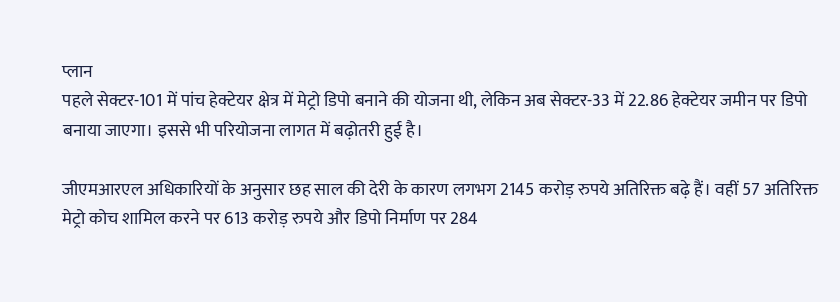प्लान
पहले सेक्टर-101 में पांच हेक्टेयर क्षेत्र में मेट्रो डिपो बनाने की योजना थी, लेकिन अब सेक्टर-33 में 22.86 हेक्टेयर जमीन पर डिपो बनाया जाएगा। इससे भी परियोजना लागत में बढ़ोतरी हुई है।

जीएमआरएल अधिकारियों के अनुसार छह साल की देरी के कारण लगभग 2145 करोड़ रुपये अतिरिक्त बढ़े हैं। वहीं 57 अतिरिक्त मेट्रो कोच शामिल करने पर 613 करोड़ रुपये और डिपो निर्माण पर 284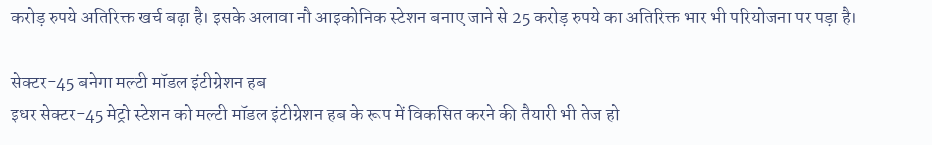करोड़ रुपये अतिरिक्त खर्च बढ़ा है। इसके अलावा नौ आइकोनिक स्टेशन बनाए जाने से 25 करोड़ रुपये का अतिरिक्त भार भी परियोजना पर पड़ा है।

सेक्टर-45 बनेगा मल्टी मॉडल इंटीग्रेशन हब
इधर सेक्टर-45 मेट्रो स्टेशन को मल्टी मॉडल इंटीग्रेशन हब के रूप में विकसित करने की तैयारी भी तेज हो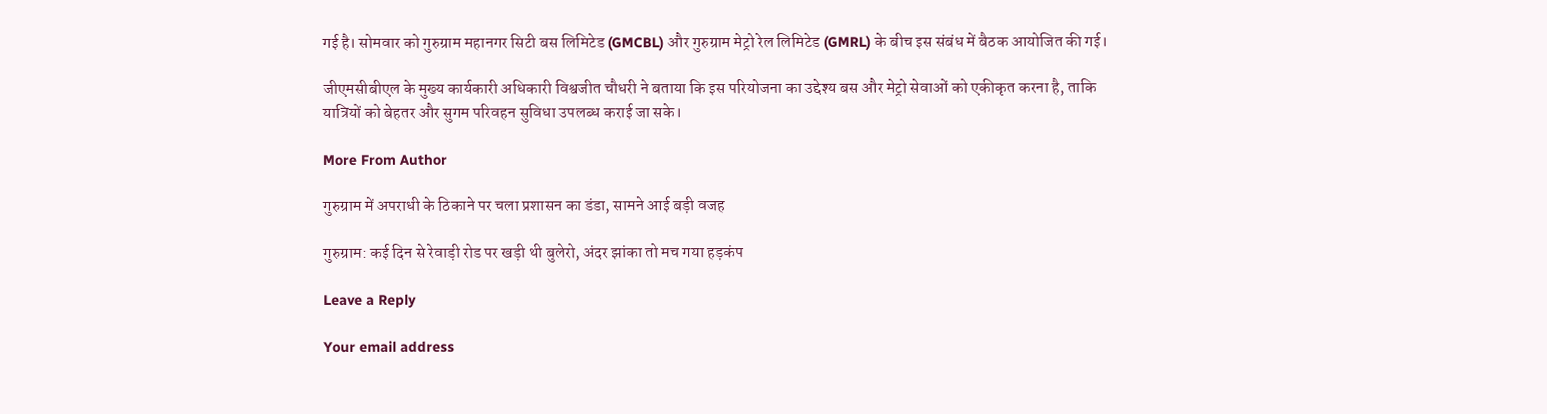गई है। सोमवार को गुरुग्राम महानगर सिटी बस लिमिटेड (GMCBL) और गुरुग्राम मेट्रो रेल लिमिटेड (GMRL) के बीच इस संबंध में बैठक आयोजित की गई।

जीएमसीबीएल के मुख्य कार्यकारी अधिकारी विश्वजीत चौधरी ने बताया कि इस परियोजना का उद्देश्य बस और मेट्रो सेवाओं को एकीकृत करना है, ताकि यात्रियों को बेहतर और सुगम परिवहन सुविधा उपलब्ध कराई जा सके।

More From Author

गुरुग्राम में अपराधी के ठिकाने पर चला प्रशासन का डंडा, सामने आई बड़ी वजह

गुरुग्राम: कई दिन से रेवाड़ी रोड पर खड़ी थी बुलेरो, अंदर झांका तो मच गया हड़कंप

Leave a Reply

Your email address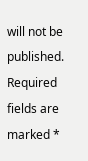will not be published. Required fields are marked *